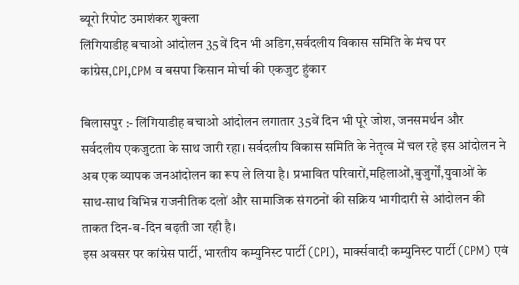ब्यूरो रिपोट उमाशंकर शुक्ला
लिंगियाडीह बचाओ आंदोलन 35वें दिन भी अडिग,सर्वदलीय विकास समिति के मंच पर कांग्रेस,CPI,CPM व बसपा किसान मोर्चा की एकजुट हुंकार

बिलासपुर :- लिंगियाडीह बचाओ आंदोलन लगातार 35वें दिन भी पूरे जोश, जनसमर्थन और सर्वदलीय एकजुटता के साथ जारी रहा। सर्वदलीय विकास समिति के नेतृत्व में चल रहे इस आंदोलन ने अब एक व्यापक जनआंदोलन का रूप ले लिया है। प्रभावित परिवारों,महिलाओं,बुजुर्गों,युवाओं के साथ-साथ विभिन्न राजनीतिक दलों और सामाजिक संगठनों की सक्रिय भागीदारी से आंदोलन की ताकत दिन-ब-दिन बढ़ती जा रही है।
इस अवसर पर कांग्रेस पार्टी, भारतीय कम्युनिस्ट पार्टी (CPI), मार्क्सवादी कम्युनिस्ट पार्टी (CPM) एवं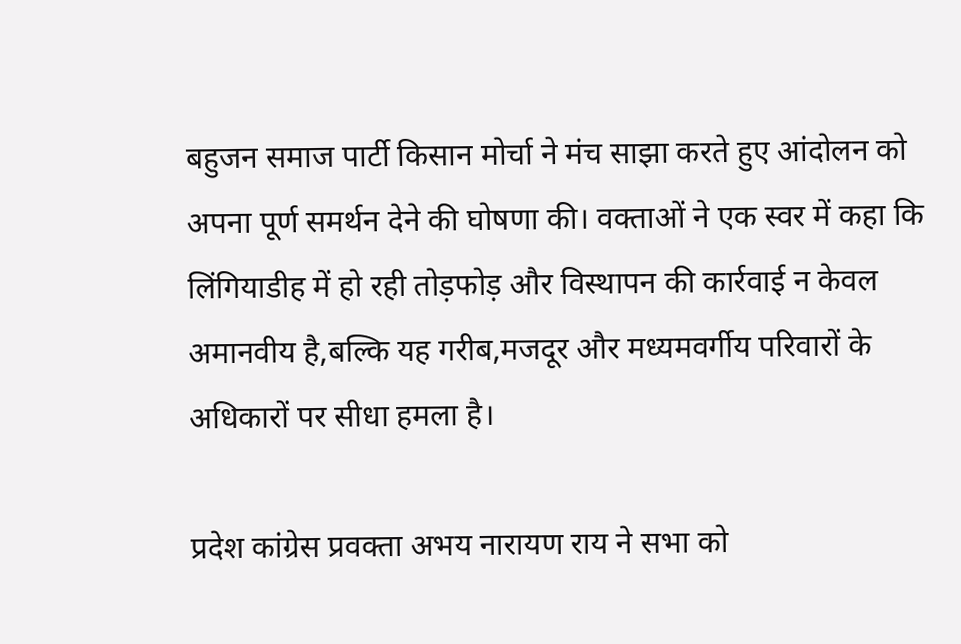बहुजन समाज पार्टी किसान मोर्चा ने मंच साझा करते हुए आंदोलन को अपना पूर्ण समर्थन देने की घोषणा की। वक्ताओं ने एक स्वर में कहा कि लिंगियाडीह में हो रही तोड़फोड़ और विस्थापन की कार्रवाई न केवल अमानवीय है,बल्कि यह गरीब,मजदूर और मध्यमवर्गीय परिवारों के अधिकारों पर सीधा हमला है।

प्रदेश कांग्रेस प्रवक्ता अभय नारायण राय ने सभा को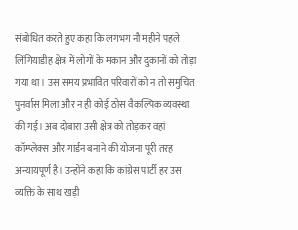संबोधित करते हुए कहा कि लगभग नौ महीने पहले लिंगियाडीह क्षेत्र में लोगों के मकान और दुकानों को तोड़ा गया था। उस समय प्रभावित परिवारों को न तो समुचित पुनर्वास मिला और न ही कोई ठोस वैकल्पिक व्यवस्था की गई। अब दोबारा उसी क्षेत्र को तोड़कर वहां कॉम्प्लेक्स और गार्डन बनाने की योजना पूरी तरह अन्यायपूर्ण है। उन्होंने कहा कि कांग्रेस पार्टी हर उस व्यक्ति के साथ खड़ी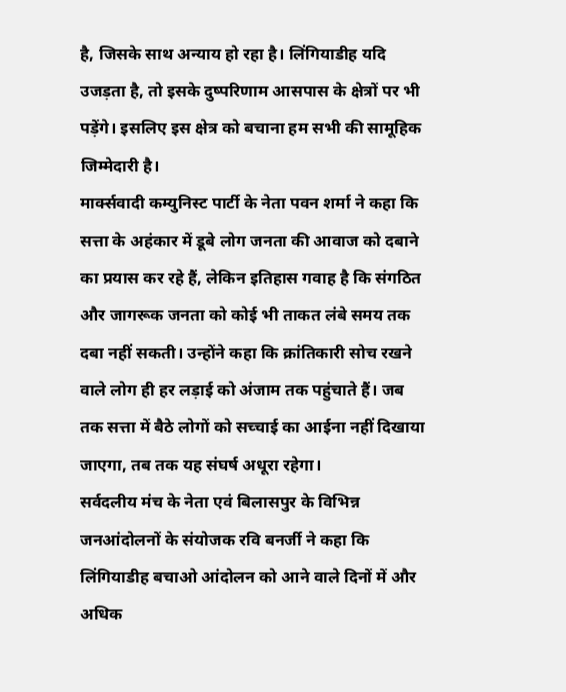है, जिसके साथ अन्याय हो रहा है। लिंगियाडीह यदि उजड़ता है, तो इसके दुष्परिणाम आसपास के क्षेत्रों पर भी पड़ेंगे। इसलिए इस क्षेत्र को बचाना हम सभी की सामूहिक जिम्मेदारी है।
मार्क्सवादी कम्युनिस्ट पार्टी के नेता पवन शर्मा ने कहा कि सत्ता के अहंकार में डूबे लोग जनता की आवाज को दबाने का प्रयास कर रहे हैं, लेकिन इतिहास गवाह है कि संगठित और जागरूक जनता को कोई भी ताकत लंबे समय तक दबा नहीं सकती। उन्होंने कहा कि क्रांतिकारी सोच रखने वाले लोग ही हर लड़ाई को अंजाम तक पहुंचाते हैं। जब तक सत्ता में बैठे लोगों को सच्चाई का आईना नहीं दिखाया जाएगा, तब तक यह संघर्ष अधूरा रहेगा।
सर्वदलीय मंच के नेता एवं बिलासपुर के विभिन्न जनआंदोलनों के संयोजक रवि बनर्जी ने कहा कि लिंगियाडीह बचाओ आंदोलन को आने वाले दिनों में और अधिक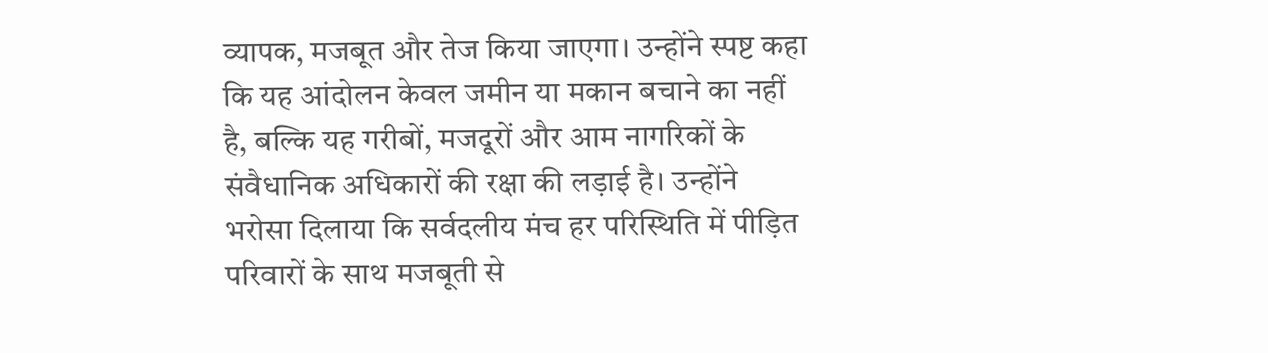व्यापक, मजबूत और तेज किया जाएगा। उन्होंने स्पष्ट कहा कि यह आंदोलन केवल जमीन या मकान बचाने का नहीं है, बल्कि यह गरीबों, मजदूरों और आम नागरिकों के संवैधानिक अधिकारों की रक्षा की लड़ाई है। उन्होंने भरोसा दिलाया कि सर्वदलीय मंच हर परिस्थिति में पीड़ित परिवारों के साथ मजबूती से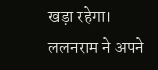खड़ा रहेगा।
ललनराम ने अपने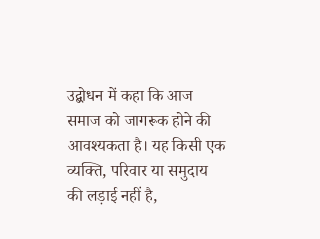उद्बोधन में कहा कि आज समाज को जागरूक होने की आवश्यकता है। यह किसी एक व्यक्ति, परिवार या समुदाय की लड़ाई नहीं है,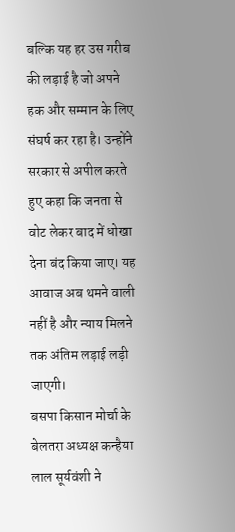बल्कि यह हर उस गरीब की लड़ाई है जो अपने हक और सम्मान के लिए संघर्ष कर रहा है। उन्होंने सरकार से अपील करते हुए कहा कि जनता से वोट लेकर बाद में धोखा देना बंद किया जाए। यह आवाज अब थमने वाली नहीं है और न्याय मिलने तक अंतिम लड़ाई लड़ी जाएगी।
बसपा किसान मोर्चा के बेलतरा अध्यक्ष कन्हैया लाल सूर्यवंशी ने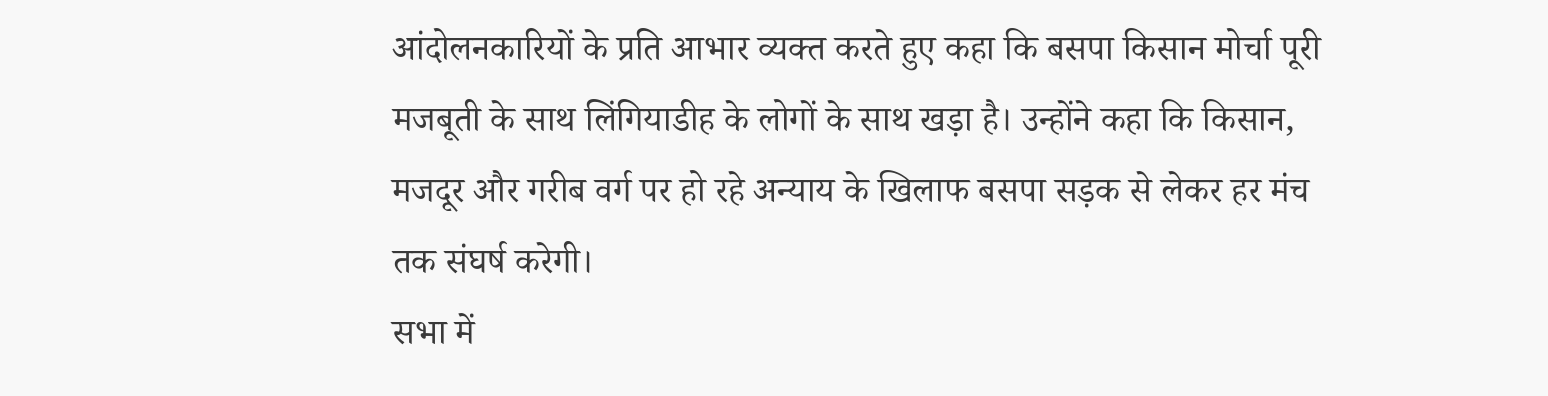आंदोलनकारियों के प्रति आभार व्यक्त करते हुए कहा कि बसपा किसान मोर्चा पूरी मजबूती के साथ लिंगियाडीह के लोगों के साथ खड़ा है। उन्होंने कहा कि किसान, मजदूर और गरीब वर्ग पर हो रहे अन्याय के खिलाफ बसपा सड़क से लेकर हर मंच तक संघर्ष करेगी।
सभा में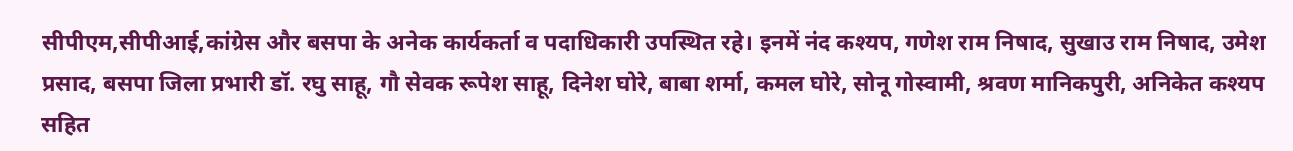सीपीएम,सीपीआई,कांग्रेस और बसपा के अनेक कार्यकर्ता व पदाधिकारी उपस्थित रहे। इनमें नंद कश्यप, गणेश राम निषाद, सुखाउ राम निषाद, उमेश प्रसाद, बसपा जिला प्रभारी डॉ. रघु साहू, गौ सेवक रूपेश साहू, दिनेश घोरे, बाबा शर्मा, कमल घोरे, सोनू गोस्वामी, श्रवण मानिकपुरी, अनिकेत कश्यप सहित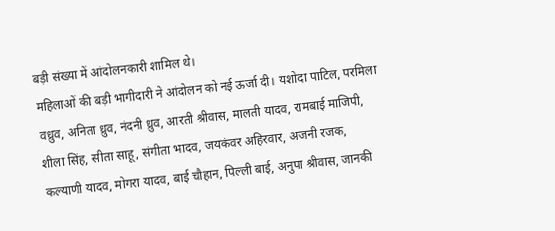बड़ी संख्या में आंदोलनकारी शामिल थे।
महिलाओं की बड़ी भागीदारी ने आंदोलन को नई ऊर्जा दी। यशोदा पाटिल, परमिला वध्रुव, अनिता ध्रुव, नंदनी ध्रुव, आरती श्रीवास, मालती यादव, रामबाई माजिपी, शीला सिंह, सीता साहू, संगीता भादव, जयकंवर अहिरवार, अजनी रजक, कल्याणी यादव, मोगरा यादव, बाई चौहान, पिल्ली बाई, अनुपा श्रीवास, जानकी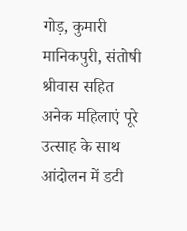गोड़, कुमारी मानिकपुरी, संतोषी श्रीवास सहित अनेक महिलाएं पूरे उत्साह के साथ आंदोलन में डटी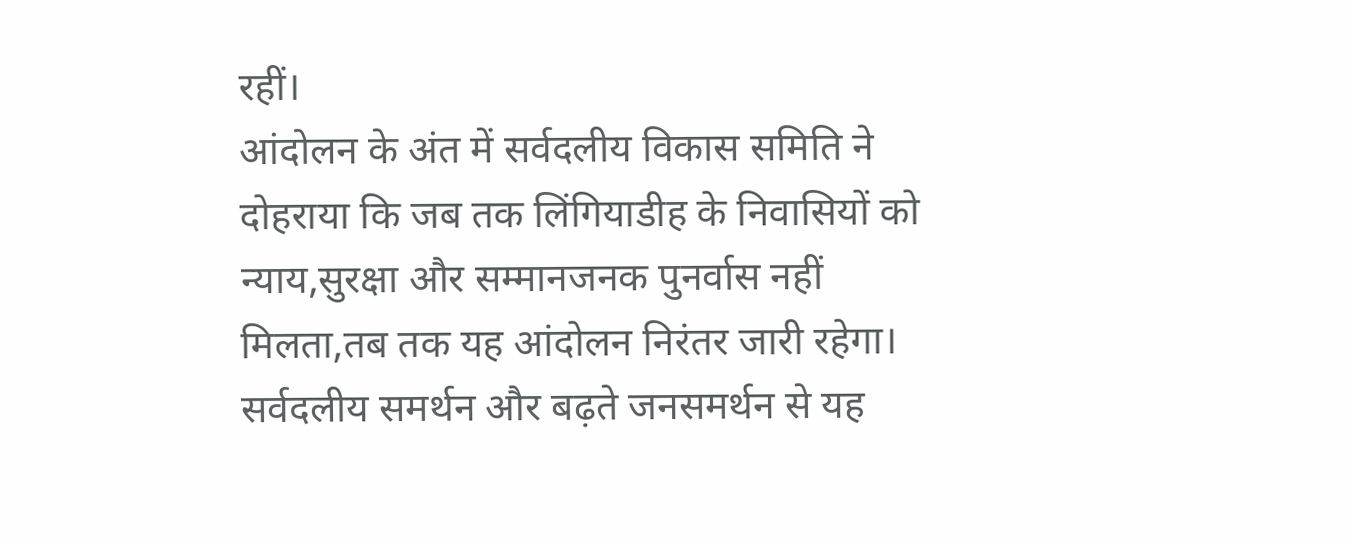रहीं।
आंदोलन के अंत में सर्वदलीय विकास समिति ने दोहराया कि जब तक लिंगियाडीह के निवासियों को न्याय,सुरक्षा और सम्मानजनक पुनर्वास नहीं मिलता,तब तक यह आंदोलन निरंतर जारी रहेगा। सर्वदलीय समर्थन और बढ़ते जनसमर्थन से यह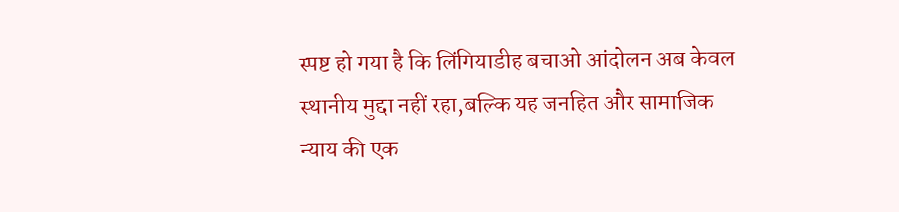स्पष्ट हो गया है कि लिंगियाडीह बचाओ आंदोलन अब केवल स्थानीय मुद्दा नहीं रहा,बल्कि यह जनहित और सामाजिक न्याय की एक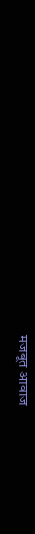मजबूत आवाज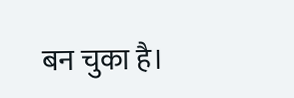बन चुका है।